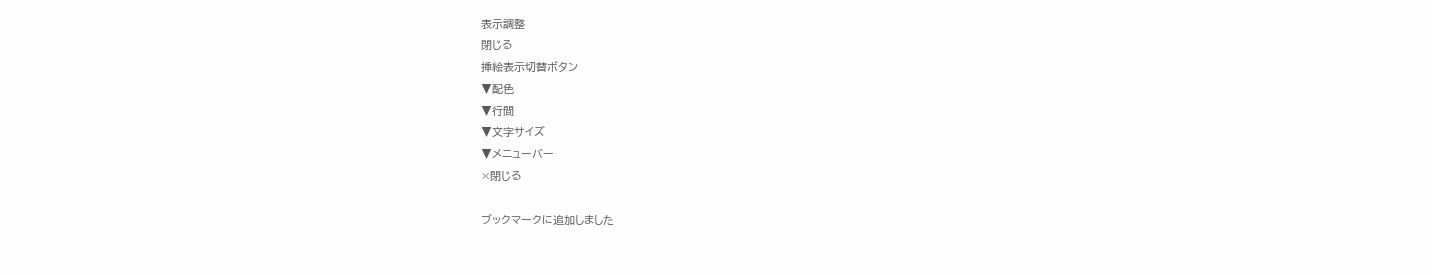表示調整
閉じる
挿絵表示切替ボタン
▼配色
▼行間
▼文字サイズ
▼メニューバー
×閉じる

ブックマークに追加しました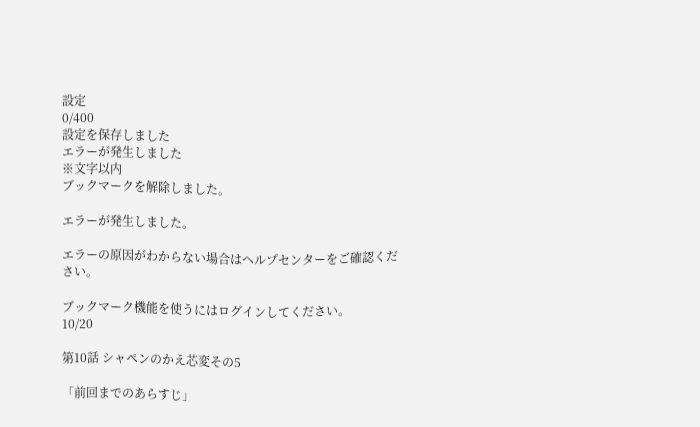設定
0/400
設定を保存しました
エラーが発生しました
※文字以内
ブックマークを解除しました。

エラーが発生しました。

エラーの原因がわからない場合はヘルプセンターをご確認ください。

ブックマーク機能を使うにはログインしてください。
10/20

第10話 シャペンのかえ芯変その5

「前回までのあらすじ」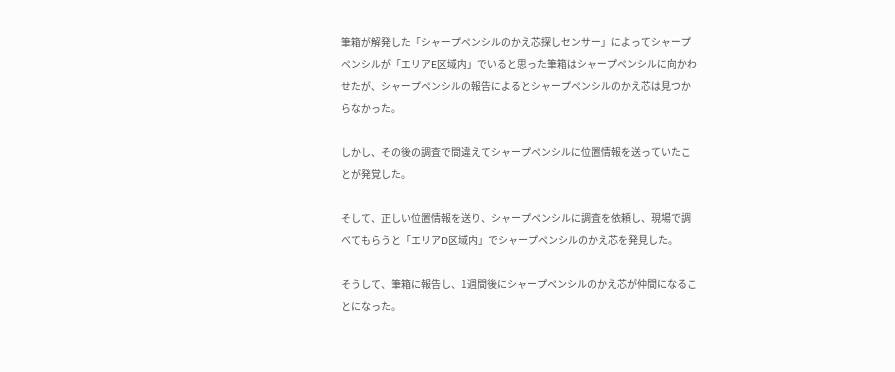筆箱が解発した「シャープペンシルのかえ芯探しセンサー」によってシャープペンシルが「エリアE区域内」でいると思った筆箱はシャープペンシルに向かわせたが、シャープペンシルの報告によるとシャープペンシルのかえ芯は見つからなかった。

しかし、その後の調査で間違えてシャープペンシルに位置情報を送っていたことが発覚した。

そして、正しい位置情報を送り、シャープペンシルに調査を依頼し、現場で調べてもらうと「エリアD区域内」でシャープペンシルのかえ芯を発見した。

そうして、筆箱に報告し、1週間後にシャープペンシルのかえ芯が仲間になることになった。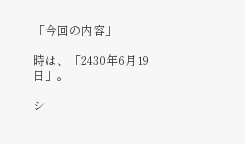「今回の内容」

時は、「2430年6月19日」。

シ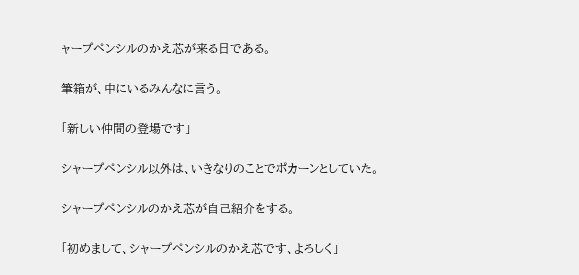ャープペンシルのかえ芯が来る日である。

筆箱が、中にいるみんなに言う。

「新しい仲間の登場です」

シャープペンシル以外は、いきなりのことでポカーンとしていた。

シャープペンシルのかえ芯が自己紹介をする。

「初めまして、シャープペンシルのかえ芯です、よろしく」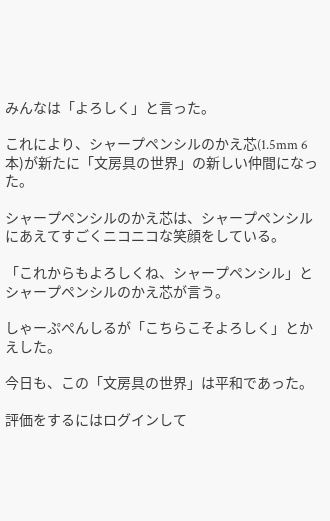みんなは「よろしく」と言った。

これにより、シャープペンシルのかえ芯(1.5mm 6本)が新たに「文房具の世界」の新しい仲間になった。

シャープペンシルのかえ芯は、シャープペンシルにあえてすごくニコニコな笑顔をしている。

「これからもよろしくね、シャープペンシル」とシャープペンシルのかえ芯が言う。

しゃーぷぺんしるが「こちらこそよろしく」とかえした。

今日も、この「文房具の世界」は平和であった。

評価をするにはログインして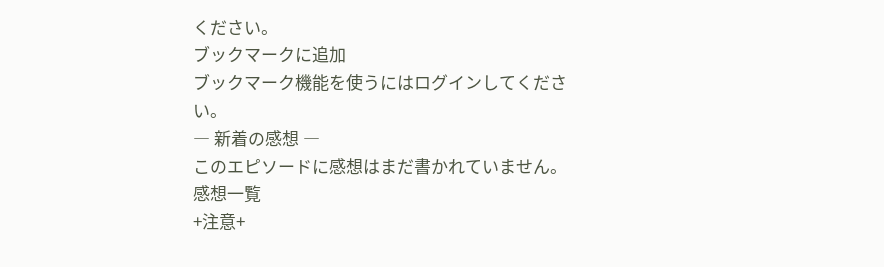ください。
ブックマークに追加
ブックマーク機能を使うにはログインしてください。
― 新着の感想 ―
このエピソードに感想はまだ書かれていません。
感想一覧
+注意+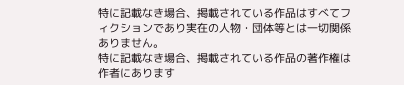特に記載なき場合、掲載されている作品はすべてフィクションであり実在の人物・団体等とは一切関係ありません。
特に記載なき場合、掲載されている作品の著作権は作者にあります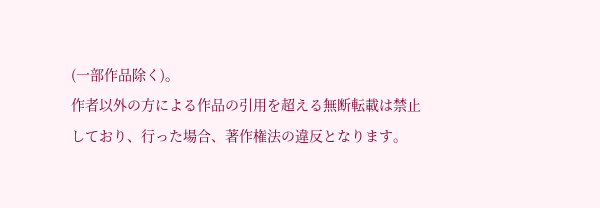(一部作品除く)。
作者以外の方による作品の引用を超える無断転載は禁止しており、行った場合、著作権法の違反となります。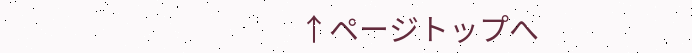↑ページトップへ